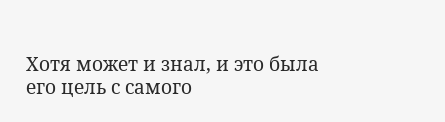Хотя может и знал, и это была его цель с самого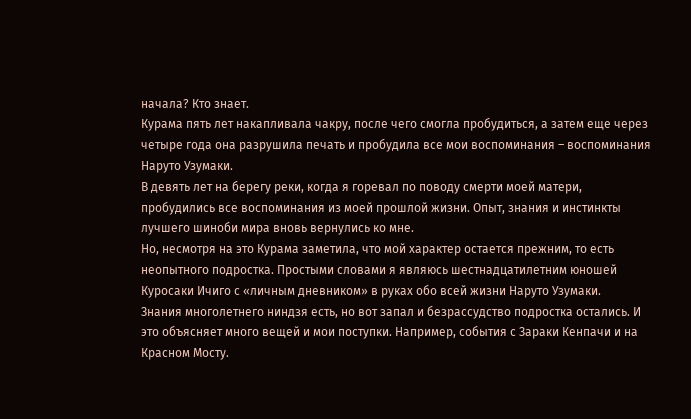начала? Кто знает.
Курама пять лет накапливала чакру, после чего смогла пробудиться, а затем еще через четыре года она разрушила печать и пробудила все мои воспоминания – воспоминания Наруто Узумаки.
В девять лет на берегу реки, когда я горевал по поводу смерти моей матери, пробудились все воспоминания из моей прошлой жизни. Опыт, знания и инстинкты лучшего шиноби мира вновь вернулись ко мне.
Но, несмотря на это Курама заметила, что мой характер остается прежним, то есть неопытного подростка. Простыми словами я являюсь шестнадцатилетним юношей Куросаки Ичиго с «личным дневником» в руках обо всей жизни Наруто Узумаки.
Знания многолетнего ниндзя есть, но вот запал и безрассудство подростка остались. И это объясняет много вещей и мои поступки. Например, события с Зараки Кенпачи и на Красном Мосту.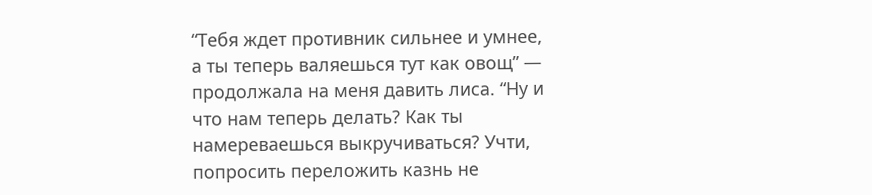“Тебя ждет противник сильнее и умнее, а ты теперь валяешься тут как овощ” — продолжала на меня давить лиса. “Ну и что нам теперь делать? Как ты намереваешься выкручиваться? Учти, попросить переложить казнь не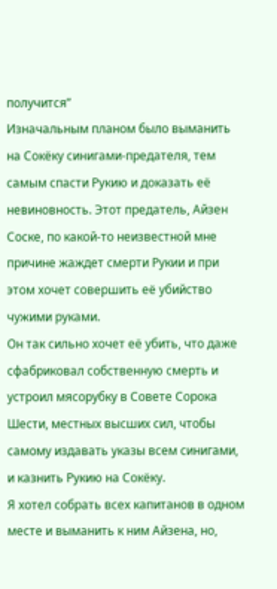получится”
Изначальным планом было выманить на Сокёку синигами-предателя, тем самым спасти Рукию и доказать её невиновность. Этот предатель, Айзен Соске, по какой-то неизвестной мне причине жаждет смерти Рукии и при этом хочет совершить её убийство чужими руками.
Он так сильно хочет её убить, что даже сфабриковал собственную смерть и устроил мясорубку в Совете Сорока Шести, местных высших сил, чтобы самому издавать указы всем синигами, и казнить Рукию на Сокёку.
Я хотел собрать всех капитанов в одном месте и выманить к ним Айзена, но,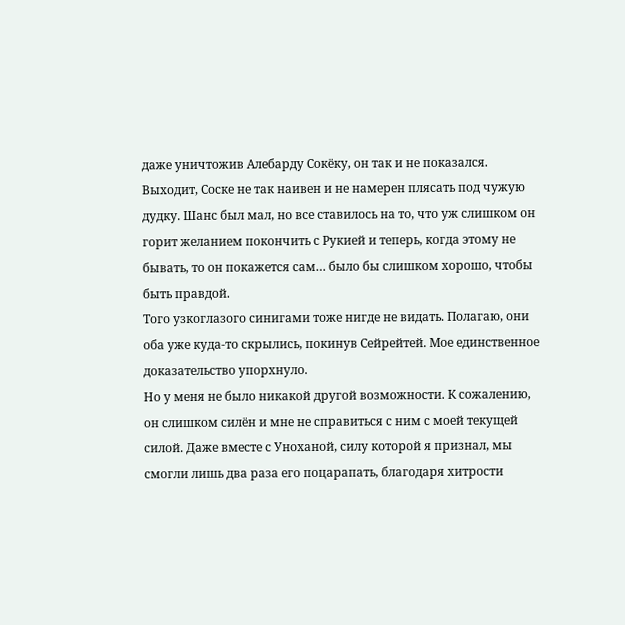даже уничтожив Алебарду Сокёку, он так и не показался. Выходит, Соске не так наивен и не намерен плясать под чужую дудку. Шанс был мал, но все ставилось на то, что уж слишком он горит желанием покончить с Рукией и теперь, когда этому не бывать, то он покажется сам… было бы слишком хорошо, чтобы быть правдой.
Того узкоглазого синигами тоже нигде не видать. Полагаю, они оба уже куда-то скрылись, покинув Сейрейтей. Мое единственное доказательство упорхнуло.
Но у меня не было никакой другой возможности. К сожалению, он слишком силён и мне не справиться с ним с моей текущей силой. Даже вместе с Уноханой, силу которой я признал, мы смогли лишь два раза его поцарапать, благодаря хитрости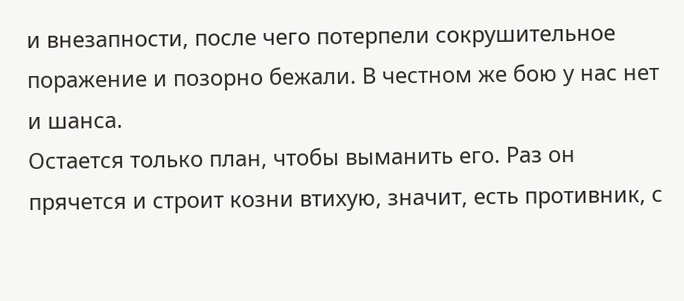и внезапности, после чего потерпели сокрушительное поражение и позорно бежали. В честном же бою у нас нет и шанса.
Остается только план, чтобы выманить его. Раз он прячется и строит козни втихую, значит, есть противник, с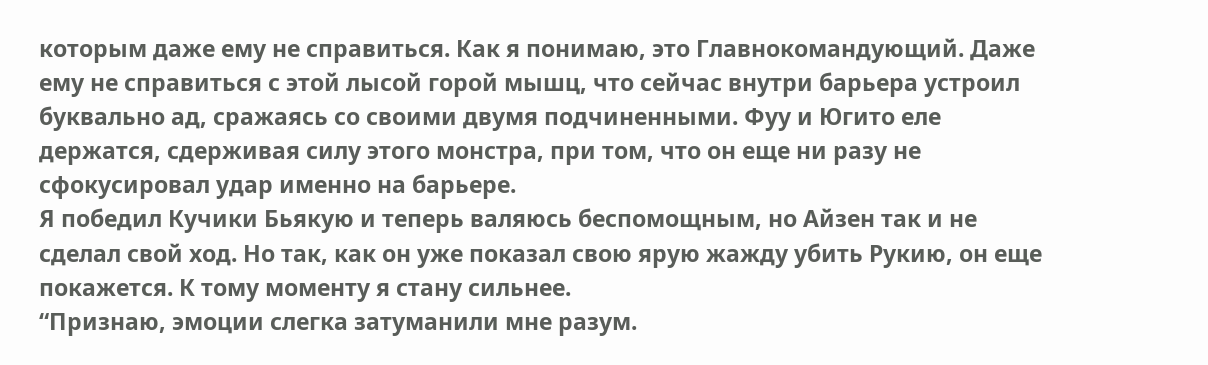которым даже ему не справиться. Как я понимаю, это Главнокомандующий. Даже ему не справиться с этой лысой горой мышц, что сейчас внутри барьера устроил буквально ад, сражаясь со своими двумя подчиненными. Фуу и Югито еле держатся, сдерживая силу этого монстра, при том, что он еще ни разу не сфокусировал удар именно на барьере.
Я победил Кучики Бьякую и теперь валяюсь беспомощным, но Айзен так и не сделал свой ход. Но так, как он уже показал свою ярую жажду убить Рукию, он еще покажется. К тому моменту я стану сильнее.
“Признаю, эмоции слегка затуманили мне разум.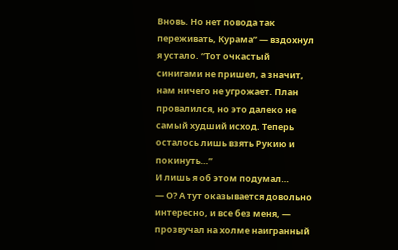Вновь. Но нет повода так переживать, Курама” — вздохнул я устало. “Тот очкастый синигами не пришел, а значит, нам ничего не угрожает. План провалился, но это далеко не самый худший исход. Теперь осталось лишь взять Рукию и покинуть…”
И лишь я об этом подумал…
— О? А тут оказывается довольно интересно, и все без меня, — прозвучал на холме наигранный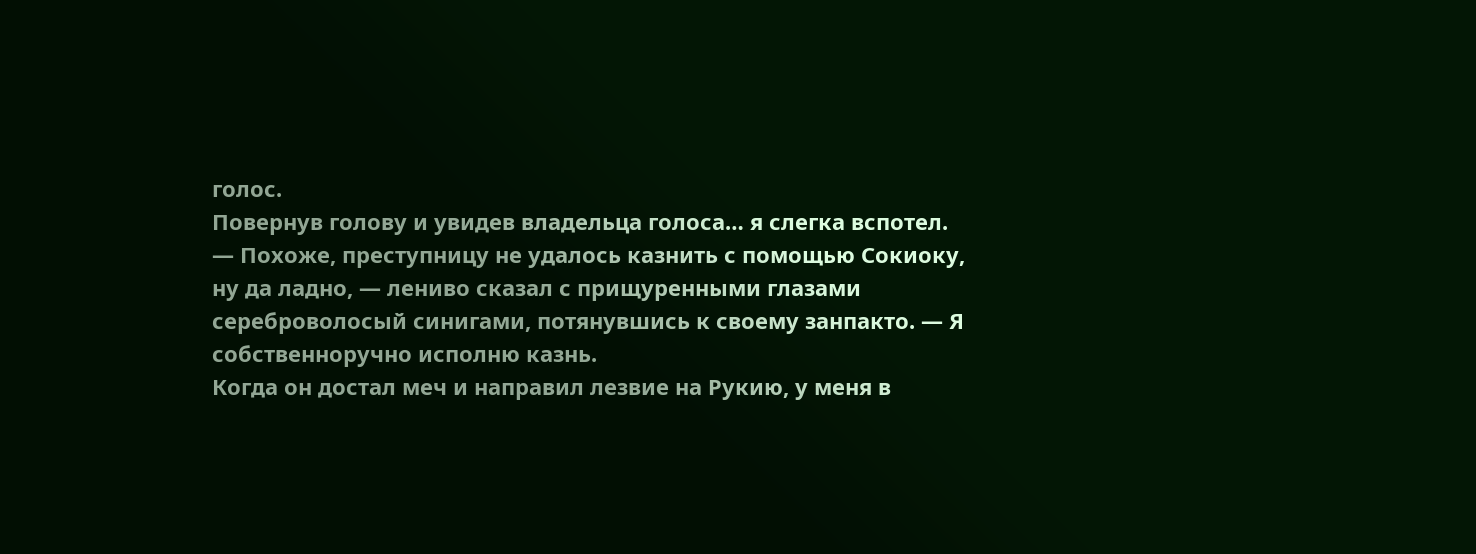голос.
Повернув голову и увидев владельца голоса… я слегка вспотел.
— Похоже, преступницу не удалось казнить с помощью Сокиоку, ну да ладно, — лениво сказал с прищуренными глазами сереброволосый синигами, потянувшись к своему занпакто. — Я собственноручно исполню казнь.
Когда он достал меч и направил лезвие на Рукию, у меня в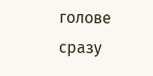голове сразу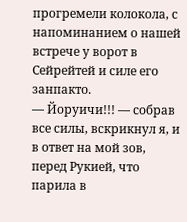прогремели колокола, с напоминанием о нашей встрече у ворот в Сейрейтей и силе его занпакто.
— Йоруичи!!! — собрав все силы, вскрикнул я, и в ответ на мой зов, перед Рукией, что парила в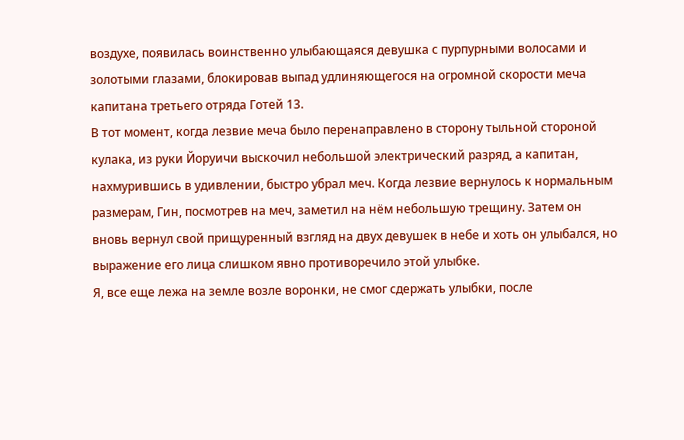воздухе, появилась воинственно улыбающаяся девушка с пурпурными волосами и золотыми глазами, блокировав выпад удлиняющегося на огромной скорости меча капитана третьего отряда Готей 13.
В тот момент, когда лезвие меча было перенаправлено в сторону тыльной стороной кулака, из руки Йоруичи выскочил небольшой электрический разряд, а капитан, нахмурившись в удивлении, быстро убрал меч. Когда лезвие вернулось к нормальным размерам, Гин, посмотрев на меч, заметил на нём небольшую трещину. Затем он вновь вернул свой прищуренный взгляд на двух девушек в небе и хоть он улыбался, но выражение его лица слишком явно противоречило этой улыбке.
Я, все еще лежа на земле возле воронки, не смог сдержать улыбки, после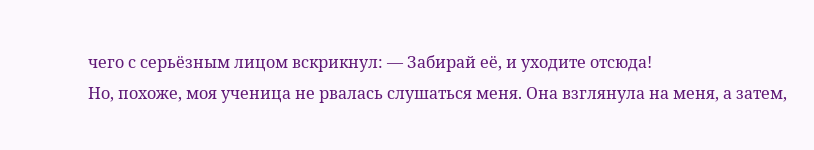чего с серьёзным лицом вскрикнул: — Забирай её, и уходите отсюда!
Но, похоже, моя ученица не рвалась слушаться меня. Она взглянула на меня, а затем,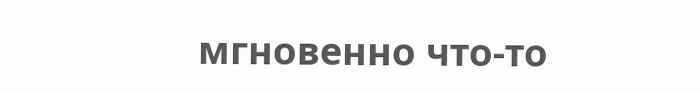мгновенно что-то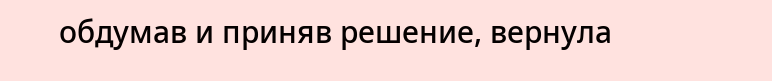обдумав и приняв решение, вернула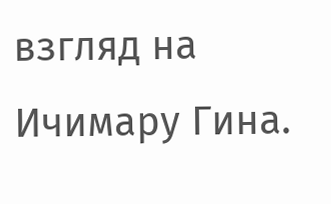взгляд на Ичимару Гина.